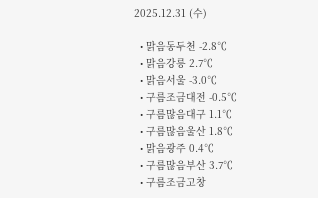2025.12.31 (수)

  • 맑음동두천 -2.8℃
  • 맑음강릉 2.7℃
  • 맑음서울 -3.0℃
  • 구름조금대전 -0.5℃
  • 구름많음대구 1.1℃
  • 구름많음울산 1.8℃
  • 맑음광주 0.4℃
  • 구름많음부산 3.7℃
  • 구름조금고창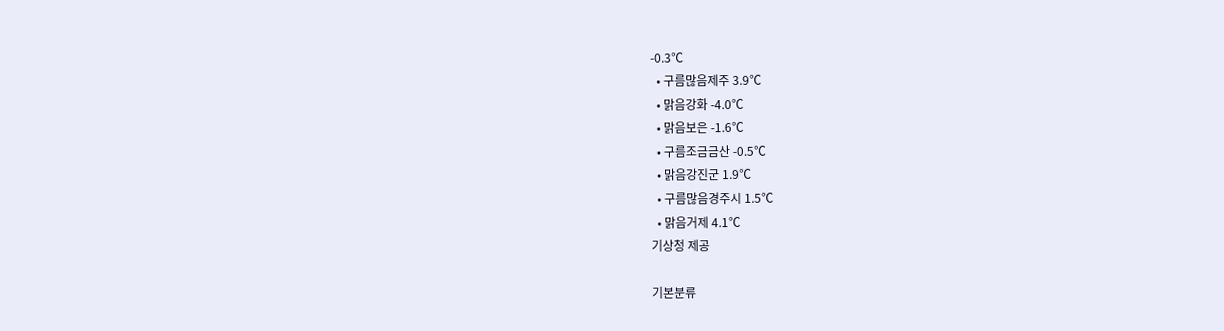-0.3℃
  • 구름많음제주 3.9℃
  • 맑음강화 -4.0℃
  • 맑음보은 -1.6℃
  • 구름조금금산 -0.5℃
  • 맑음강진군 1.9℃
  • 구름많음경주시 1.5℃
  • 맑음거제 4.1℃
기상청 제공

기본분류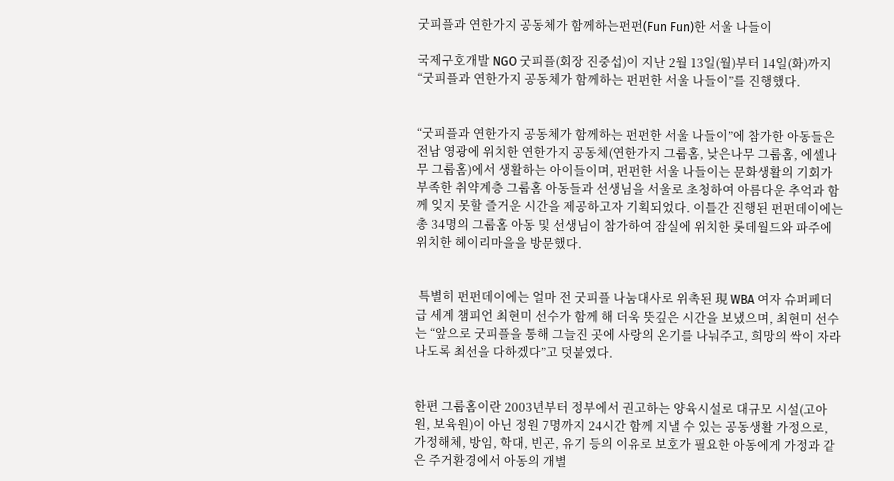굿피플과 연한가지 공동체가 함께하는펀펀(Fun Fun)한 서울 나들이

국제구호개발 NGO 굿피플(회장 진중섭)이 지난 2월 13일(월)부터 14일(화)까지 “굿피플과 연한가지 공동체가 함께하는 펀펀한 서울 나들이”를 진행했다.


“굿피플과 연한가지 공동체가 함께하는 펀펀한 서울 나들이”에 참가한 아동들은 전남 영광에 위치한 연한가지 공동체(연한가지 그룹홈, 낮은나무 그룹홈, 에셀나무 그룹홈)에서 생활하는 아이들이며, 펀펀한 서울 나들이는 문화생활의 기회가 부족한 취약계층 그룹홈 아동들과 선생님을 서울로 초청하여 아름다운 추억과 함께 잊지 못할 즐거운 시간을 제공하고자 기획되었다. 이틀간 진행된 펀펀데이에는 총 34명의 그룹홈 아동 및 선생님이 참가하여 잠실에 위치한 롯데월드와 파주에 위치한 헤이리마을을 방문했다.


 특별히 펀펀데이에는 얼마 전 굿피플 나눔대사로 위촉된 現 WBA 여자 슈퍼페더급 세계 챔피언 최현미 선수가 함께 해 더욱 뜻깊은 시간을 보냈으며, 최현미 선수는 “앞으로 굿피플을 통해 그늘진 곳에 사랑의 온기를 나눠주고, 희망의 싹이 자라나도록 최선을 다하겠다”고 덧붙였다.


한편 그룹홈이란 2003년부터 정부에서 권고하는 양육시설로 대규모 시설(고아원, 보육원)이 아닌 정원 7명까지 24시간 함께 지낼 수 있는 공동생활 가정으로, 가정해체, 방임, 학대, 빈곤, 유기 등의 이유로 보호가 필요한 아동에게 가정과 같은 주거환경에서 아동의 개별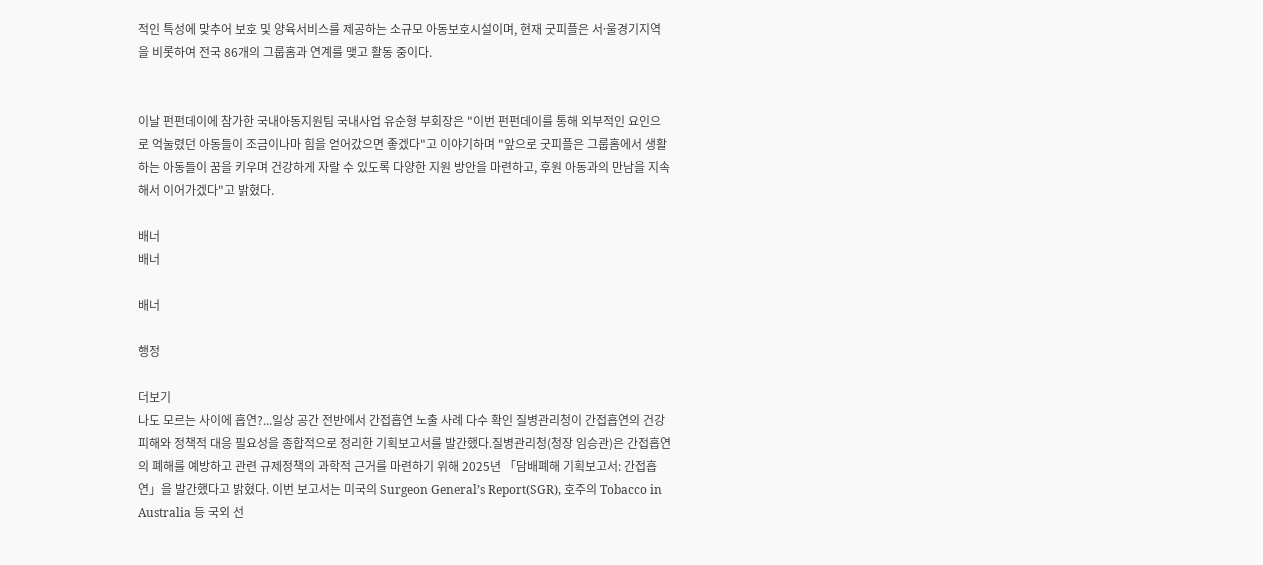적인 특성에 맞추어 보호 및 양육서비스를 제공하는 소규모 아동보호시설이며, 현재 굿피플은 서울〮경기지역을 비롯하여 전국 86개의 그룹홈과 연계를 맺고 활동 중이다.


이날 펀펀데이에 참가한 국내아동지원팀 국내사업 유순형 부회장은 "이번 펀펀데이를 통해 외부적인 요인으로 억눌렸던 아동들이 조금이나마 힘을 얻어갔으면 좋겠다"고 이야기하며 "앞으로 굿피플은 그룹홈에서 생활하는 아동들이 꿈을 키우며 건강하게 자랄 수 있도록 다양한 지원 방안을 마련하고, 후원 아동과의 만남을 지속해서 이어가겠다"고 밝혔다.

배너
배너

배너

행정

더보기
나도 모르는 사이에 흡연?...일상 공간 전반에서 간접흡연 노출 사례 다수 확인 질병관리청이 간접흡연의 건강 피해와 정책적 대응 필요성을 종합적으로 정리한 기획보고서를 발간했다.질병관리청(청장 임승관)은 간접흡연의 폐해를 예방하고 관련 규제정책의 과학적 근거를 마련하기 위해 2025년 「담배폐해 기획보고서: 간접흡연」을 발간했다고 밝혔다. 이번 보고서는 미국의 Surgeon General’s Report(SGR), 호주의 Tobacco in Australia 등 국외 선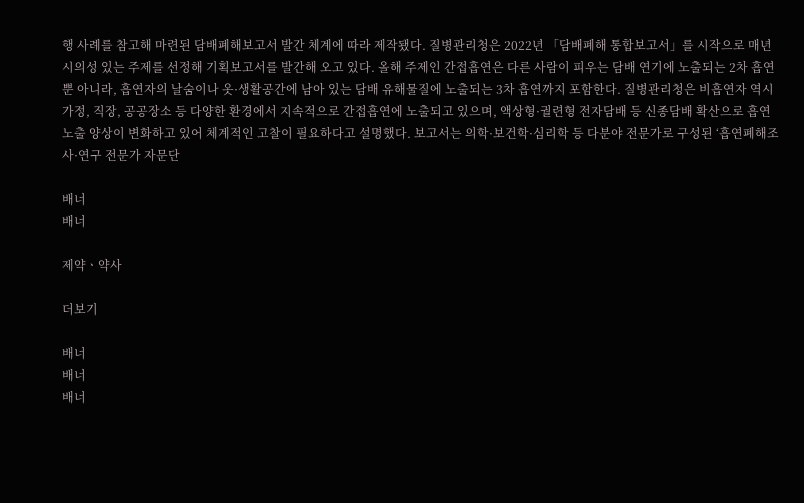행 사례를 참고해 마련된 담배폐해보고서 발간 체계에 따라 제작됐다. 질병관리청은 2022년 「담배폐해 통합보고서」를 시작으로 매년 시의성 있는 주제를 선정해 기획보고서를 발간해 오고 있다. 올해 주제인 간접흡연은 다른 사람이 피우는 담배 연기에 노출되는 2차 흡연뿐 아니라, 흡연자의 날숨이나 옷·생활공간에 남아 있는 담배 유해물질에 노출되는 3차 흡연까지 포함한다. 질병관리청은 비흡연자 역시 가정, 직장, 공공장소 등 다양한 환경에서 지속적으로 간접흡연에 노출되고 있으며, 액상형·궐련형 전자담배 등 신종담배 확산으로 흡연 노출 양상이 변화하고 있어 체계적인 고찰이 필요하다고 설명했다. 보고서는 의학·보건학·심리학 등 다분야 전문가로 구성된 ‘흡연폐해조사·연구 전문가 자문단

배너
배너

제약ㆍ약사

더보기

배너
배너
배너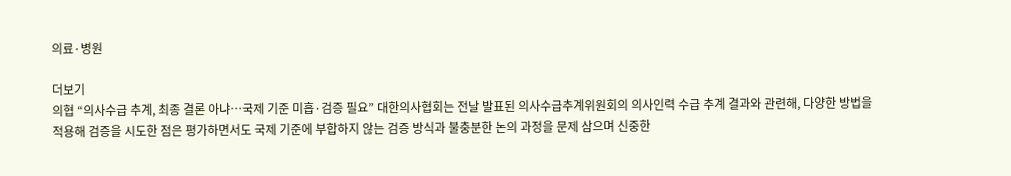의료·병원

더보기
의협 “의사수급 추계, 최종 결론 아냐…국제 기준 미흡·검증 필요” 대한의사협회는 전날 발표된 의사수급추계위원회의 의사인력 수급 추계 결과와 관련해, 다양한 방법을 적용해 검증을 시도한 점은 평가하면서도 국제 기준에 부합하지 않는 검증 방식과 불충분한 논의 과정을 문제 삼으며 신중한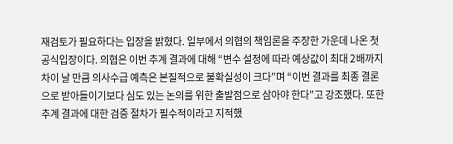재검토가 필요하다는 입장을 밝혔다. 일부에서 의협의 책임론을 주장한 가운데 나온 첫 공식입장이다. 의협은 이번 추계 결과에 대해 “변수 설정에 따라 예상값이 최대 2배까지 차이 날 만큼 의사수급 예측은 본질적으로 불확실성이 크다”며 “이번 결과를 최종 결론으로 받아들이기보다 심도 있는 논의를 위한 출발점으로 삼아야 한다”고 강조했다. 또한 추계 결과에 대한 검증 절차가 필수적이라고 지적했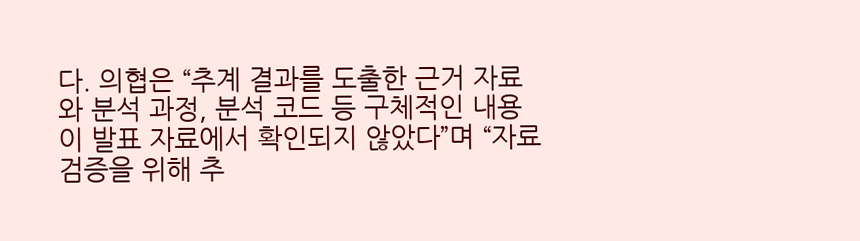다. 의협은 “추계 결과를 도출한 근거 자료와 분석 과정, 분석 코드 등 구체적인 내용이 발표 자료에서 확인되지 않았다”며 “자료 검증을 위해 추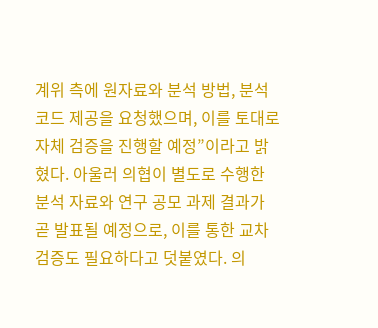계위 측에 원자료와 분석 방법, 분석 코드 제공을 요청했으며, 이를 토대로 자체 검증을 진행할 예정”이라고 밝혔다. 아울러 의협이 별도로 수행한 분석 자료와 연구 공모 과제 결과가 곧 발표될 예정으로, 이를 통한 교차 검증도 필요하다고 덧붙였다. 의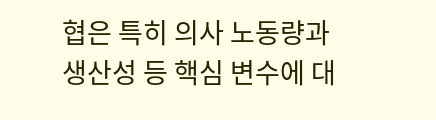협은 특히 의사 노동량과 생산성 등 핵심 변수에 대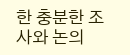한 충분한 조사와 논의